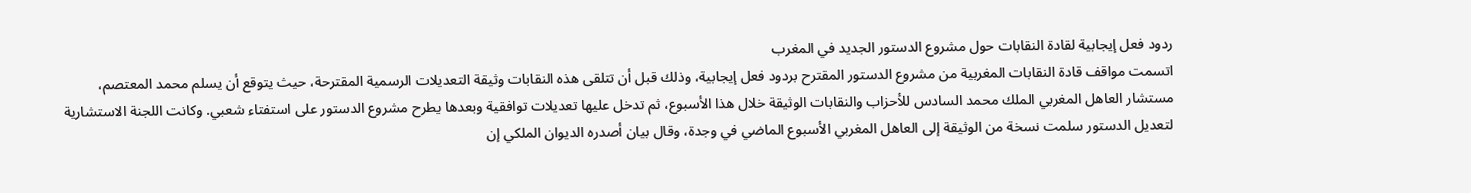ردود فعل إيجابية لقادة النقابات حول مشروع الدستور الجديد في المغرب
اتسمت مواقف قادة النقابات المغربية من مشروع الدستور المقترح بردود فعل إيجابية، وذلك قبل أن تتلقى هذه النقابات وثيقة التعديلات الرسمية المقترحة، حيث يتوقع أن يسلم محمد المعتصم، مستشار العاهل المغربي الملك محمد السادس للأحزاب والنقابات الوثيقة خلال هذا الأسبوع، ثم تدخل عليها تعديلات توافقية وبعدها يطرح مشروع الدستور على استفتاء شعبي. وكانت اللجنة الاستشارية لتعديل الدستور سلمت نسخة من الوثيقة إلى العاهل المغربي الأسبوع الماضي في وجدة، وقال بيان أصدره الديوان الملكي إن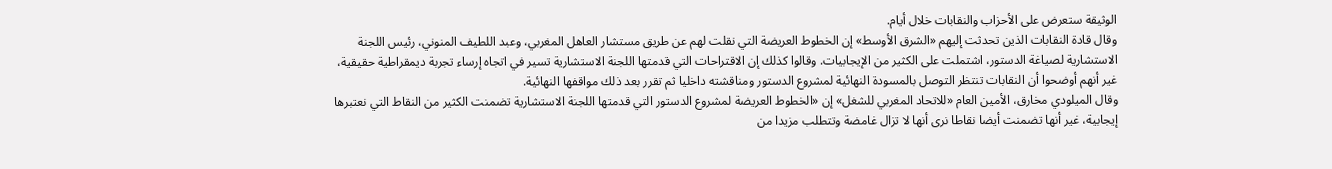الوثيقة ستعرض على الأحزاب والنقابات خلال أيام.
وقال قادة النقابات الذين تحدثت إليهم «الشرق الأوسط» إن الخطوط العريضة التي نقلت لهم عن طريق مستشار العاهل المغربي، وعبد اللطيف المنوني، رئيس اللجنة الاستشارية لصياغة الدستور، اشتملت على الكثير من الإيجابيات. وقالوا كذلك إن الاقتراحات التي قدمتها اللجنة الاستشارية تسير في اتجاه إرساء تجربة ديمقراطية حقيقية، غير أنهم أوضحوا أن النقابات تنتظر التوصل بالمسودة النهائية لمشروع الدستور ومناقشته داخليا ثم تقرر بعد ذلك مواقفها النهائية.
وقال الميلودي مخارق، الأمين العام «للاتحاد المغربي للشغل» إن «الخطوط العريضة لمشروع الدستور التي قدمتها اللجنة الاستشارية تضمنت الكثير من النقاط التي نعتبرها إيجابية، غير أنها تضمنت أيضا نقاطا نرى أنها لا تزال غامضة وتتطلب مزيدا من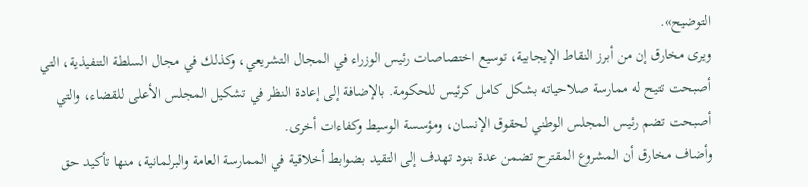التوضيح».
ويرى مخارق إن من أبرز النقاط الإيجابية، توسيع اختصاصات رئيس الوزراء في المجال التشريعي، وكذلك في مجال السلطة التنفيذية، التي أصبحت تتيح له ممارسة صلاحياته بشكل كامل كرئيس للحكومة. بالإضافة إلى إعادة النظر في تشكيل المجلس الأعلى للقضاء، والتي أصبحت تضم رئيس المجلس الوطني لحقوق الإنسان، ومؤسسة الوسيط وكفاءات أخرى.
وأضاف مخارق أن المشروع المقترح تضمن عدة بنود تهدف إلى التقيد بضوابط أخلاقية في الممارسة العامة والبرلمانية، منها تأكيد حق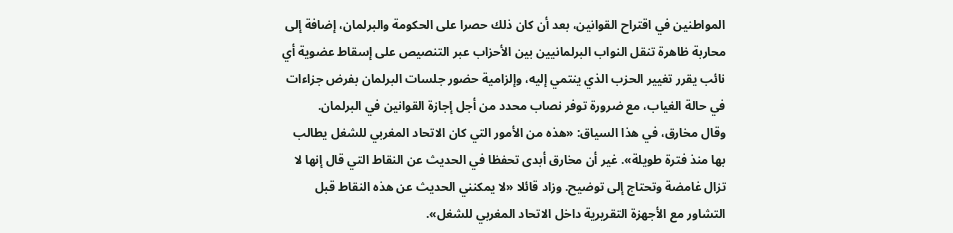المواطنين في اقتراح القوانين، بعد أن كان ذلك حصرا على الحكومة والبرلمان، إضافة إلى محاربة ظاهرة تنقل النواب البرلمانيين بين الأحزاب عبر التنصيص على إسقاط عضوية أي نائب يقرر تغيير الحزب الذي ينتمي إليه، وإلزامية حضور جلسات البرلمان بفرض جزاءات في حالة الغياب، مع ضرورة توفر نصاب محدد من أجل إجازة القوانين في البرلمان.
وقال مخارق، في هذا السياق: «هذه من الأمور التي كان الاتحاد المغربي للشغل يطالب بها منذ فترة طويلة». غير أن مخارق أبدى تحفظا في الحديث عن النقاط التي قال إنها لا تزال غامضة وتحتاج إلى توضيح. وزاد قائلا «لا يمكنني الحديث عن هذه النقاط قبل التشاور مع الأجهزة التقريرية داخل الاتحاد المغربي للشغل».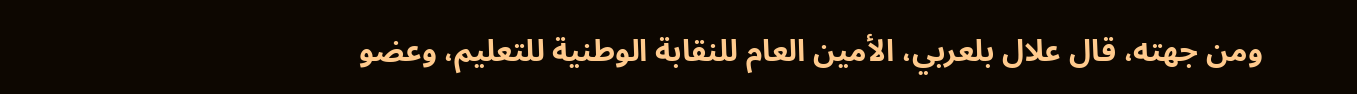ومن جهته، قال علال بلعربي، الأمين العام للنقابة الوطنية للتعليم، وعضو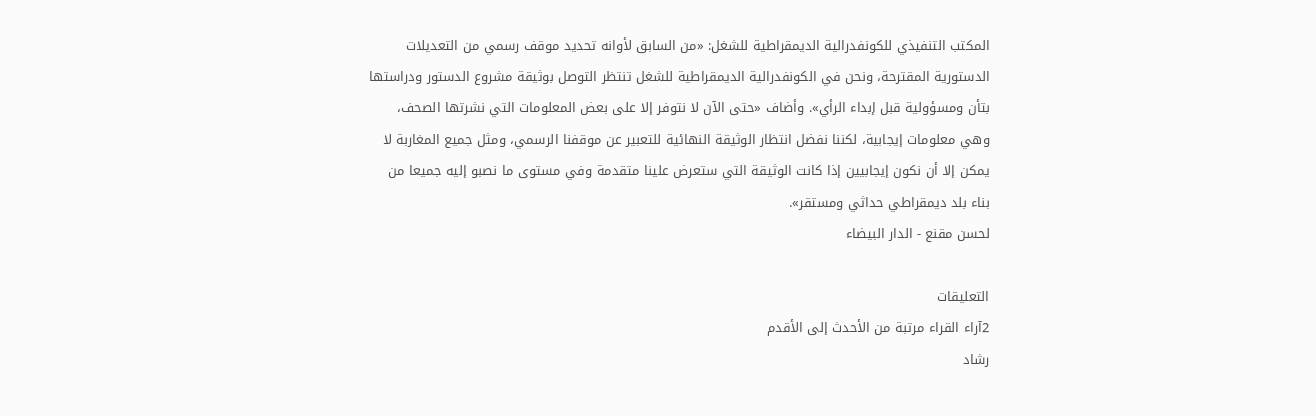المكتب التنفيذي للكونفدرالية الديمقراطية للشغل: «من السابق لأوانه تحديد موقف رسمي من التعديلات الدستورية المقترحة، ونحن في الكونفدرالية الديمقراطية للشغل تنتظر التوصل بوثيقة مشروع الدستور ودراستها بتأن ومسؤولية قبل إبداء الرأي». وأضاف «حتى الآن لا نتوفر إلا على بعض المعلومات التي نشرتها الصحف، وهي معلومات إيجابية، لكننا نفضل انتظار الوثيقة النهائية للتعبير عن موقفنا الرسمي، ومثل جميع المغاربة لا يمكن إلا أن نكون إيجابيين إذا كانت الوثيقة التي ستعرض علينا متقدمة وفي مستوى ما نصبو إليه جميعا من بناء بلد ديمقراطي حداثي ومستقر».
لحسن مقنع - الدار البيضاء

التعليقات
2آراء القراء مرتبة من الأحدث إلى الأقدم
رشاد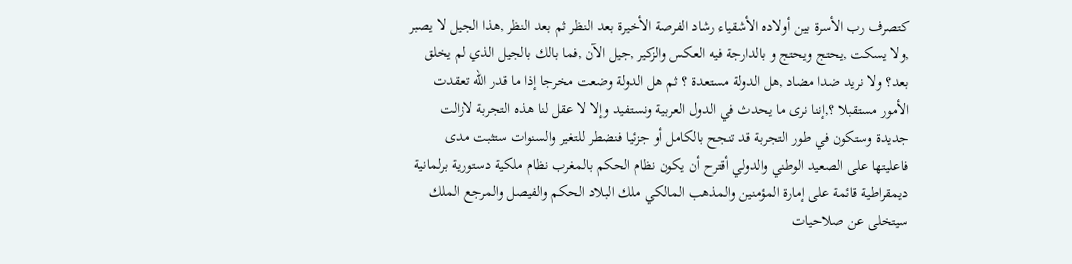كتصرف رب الأسرة بين أولاده الأشقياء رشاد الفرصة الأخيرة بعد النظر ثم بعد النظر ,هذا الجيل لا يصبر ,ولا يسكت ,يحتج ويحتج و بالدارجة فيه العكس والزكير ,جيل الآن ,فما بالك بالجيل الذي لم يخلق بعد؟ ولا نريد ضدا مضاد ,هل الدولة مستعدة ؟ ثم هل الدولة وضعت مخرجا إذا ما قدر الله تعقدت الأمور مستقبلا ؟,إننا نرى ما يحدث في الدول العربية ونستفيد وإلا لا عقل لنا هذه التجربة لازالت جديدة وستكون في طور التجربة قد تنجح بالكامل أو جزئيا فنضطر للتغير والسنوات ستثبت مدى فاعليتها على الصعيد الوطني والدولي أقترح أن يكون نظام الحكم بالمغرب نظام ملكية دستورية برلمانية ديمقراطية قائمة على إمارة المؤمنين والمذهب المالكي ملك البلاد الحكم والفيصل والمرجع الملك سيتخلى عن صلاحيات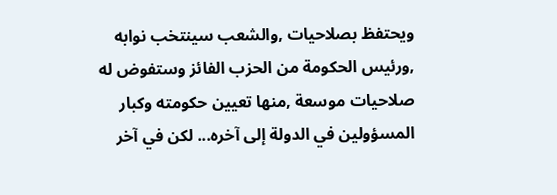ويحتفظ بصلاحيات ,والشعب سينتخب نوابه ,ورئيس الحكومة من الحزب الفائز وستفوض له صلاحيات موسعة ,منها تعيين حكومته وكبار المسؤولين في الدولة إلى آخره... لكن في آخر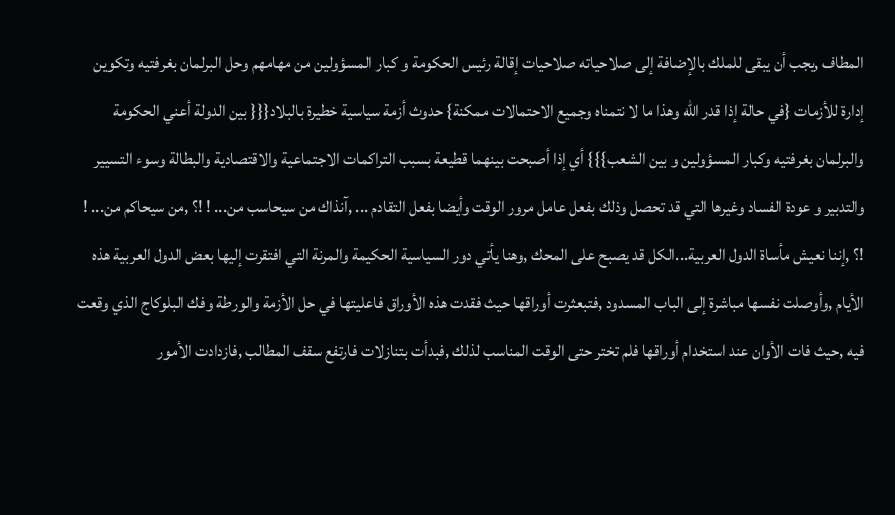المطاف ,يجب أن يبقى للملك بالإضافة إلى صلاحياته صلاحيات إقالة رئيس الحكومة و كبار المسؤولين من مهامهم وحل البرلمان بغرفتيه وتكوين إدارة للأزمات {في حالة إذا قدر الله وهذا ما لا نتمناه وجميع الاحتمالات ممكنة} حدوث أزمة سياسية خطيرة بالبلاد{{{ بين الدولة أعني الحكومة والبرلمان بغرفتيه وكبار المسؤولين و بين الشعب}}} أي إذا أصبحت بينهما قطيعة بسبب التراكمات الاجتماعية والاقتصادية والبطالة وسوء التسيير والتدبير و عودة الفساد وغيرها التي قد تحصل وذلك بفعل عامل مرور الوقت وأيضا بفعل التقادم ... ,آنذاك من سيحاسب من... ! !؟ ,من سيحاكم من... ! !؟ ,إننا نعيش مأساة الدول العربية...الكل قد يصبح على المحك ,وهنا يأتي دور السياسية الحكيمة والمرنة التي افتقرت إليها بعض الدول العربية هذه الأيام ,وأوصلت نفسها مباشرة إلى الباب المسدود ,فتبعثرت أوراقها حيث فقدت هذه الأوراق فاعليتها في حل الأزمة والورطة وفك البلوكاج الذي وقعت فيه ,حيث فات الأوان عند استخدام أوراقها فلم تختر حتى الوقت المناسب لذلك ,فبدأت بتنازلات فارتفع سقف المطالب ,فازدادت الأمور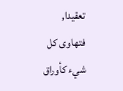تعقيدا, فتهاوى كل شيء كأوراق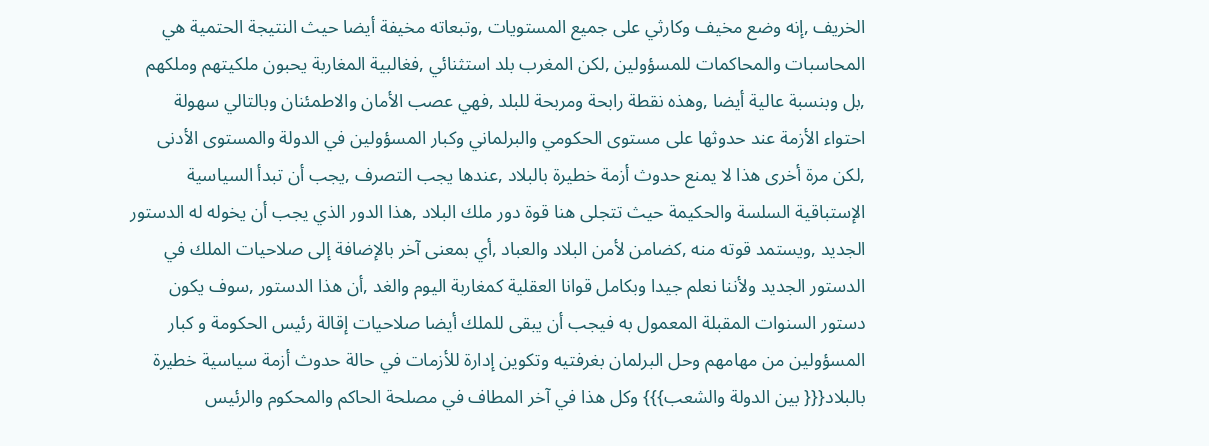الخريف ,إنه وضع مخيف وكارثي على جميع المستويات ,وتبعاته مخيفة أيضا حيث النتيجة الحتمية هي المحاسبات والمحاكمات للمسؤولين ,لكن المغرب بلد استثنائي ,فغالبية المغاربة يحبون ملكيتهم وملكهم ,بل وبنسبة عالية أيضا ,وهذه نقطة رابحة ومربحة للبلد ,فهي عصب الأمان والاطمئنان وبالتالي سهولة احتواء الأزمة عند حدوثها على مستوى الحكومي والبرلماني وكبار المسؤولين في الدولة والمستوى الأدنى ,لكن مرة أخرى هذا لا يمنع حدوث أزمة خطيرة بالبلاد ,عندها يجب التصرف ,يجب أن تبدأ السياسية الإستباقية السلسة والحكيمة حيث تتجلى هنا قوة دور ملك البلاد ,هذا الدور الذي يجب أن يخوله له الدستور الجديد ,ويستمد قوته منه ,كضامن لأمن البلاد والعباد ,أي بمعنى آخر بالإضافة إلى صلاحيات الملك في الدستور الجديد ولأننا نعلم جيدا وبكامل قوانا العقلية كمغاربة اليوم والغد ,أن هذا الدستور ,سوف يكون دستور السنوات المقبلة المعمول به فيجب أن يبقى للملك أيضا صلاحيات إقالة رئيس الحكومة و كبار المسؤولين من مهامهم وحل البرلمان بغرفتيه وتكوين إدارة للأزمات في حالة حدوث أزمة سياسية خطيرة بالبلاد{{{ بين الدولة والشعب}}} وكل هذا في آخر المطاف في مصلحة الحاكم والمحكوم والرئيس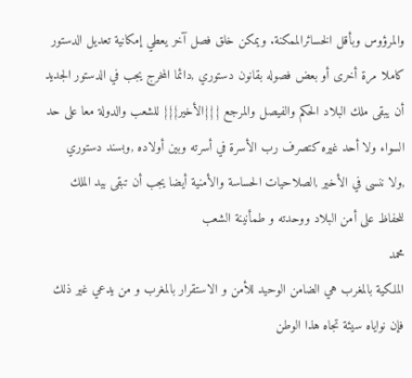والمرؤوس وبأقل الخسائرالممكنة. ويمكن خلق فصل آخر يعطي إمكانية تعديل الدستور كاملا مرة أخرى أو بعض فصوله بقانون دستوري ,دائما المخرج يجب في الدستور الجديد أن يبقى ملك البلاد الحكم والفيصل والمرجع {{{الأخير}}} للشعب والدولة معا على حد السواء ولا أحد غيره كتصرف رب الأسرة في أسرته وبين أولاده ,وبسند دستوري ,ولا ننسى في الأخير ,الصلاحيات الحساسة والأمنية أيضا يجب أن تبقى بيد الملك للحفاظ على أمن البلاد ووحدته و طمأنينة الشعب
محمد
الملكية بالمغرب هي الضامن الوحيد للأمن و الاستقرار بالمغرب و من يدعي غير ذلك فإن نواياه سيئة تجاه هذا الوطن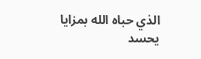الذي حباه الله بمزايا يحسد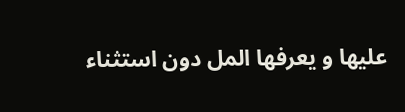عليها و يعرفها المل دون استثناء